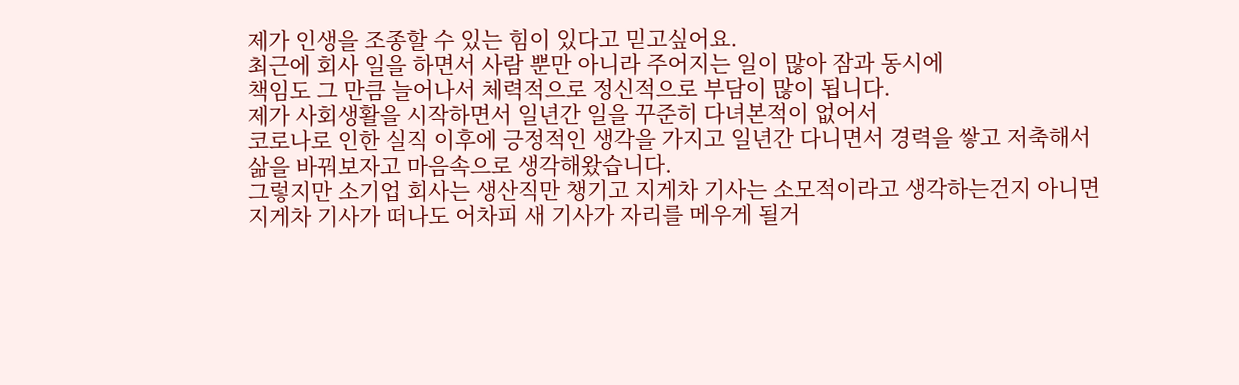제가 인생을 조종할 수 있는 힘이 있다고 믿고싶어요.
최근에 회사 일을 하면서 사람 뿐만 아니라 주어지는 일이 많아 잠과 동시에
책임도 그 만큼 늘어나서 체력적으로 정신적으로 부담이 많이 됩니다.
제가 사회생활을 시작하면서 일년간 일을 꾸준히 다녀본적이 없어서
코로나로 인한 실직 이후에 긍정적인 생각을 가지고 일년간 다니면서 경력을 쌓고 저축해서 삶을 바꿔보자고 마음속으로 생각해왔습니다.
그렇지만 소기업 회사는 생산직만 챙기고 지게차 기사는 소모적이라고 생각하는건지 아니면 지게차 기사가 떠나도 어차피 새 기사가 자리를 메우게 될거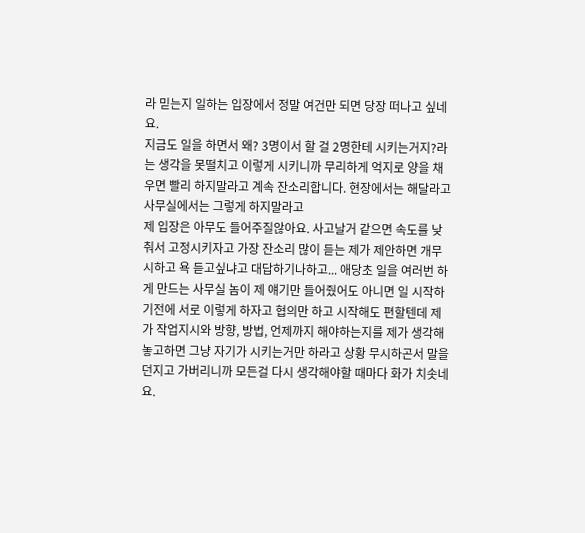라 믿는지 일하는 입장에서 정말 여건만 되면 당장 떠나고 싶네요.
지금도 일을 하면서 왜? 3명이서 할 걸 2명한테 시키는거지?라는 생각을 못떨치고 이렇게 시키니까 무리하게 억지로 양을 채우면 빨리 하지말라고 계속 잔소리합니다. 현장에서는 해달라고 사무실에서는 그렇게 하지말라고
제 입장은 아무도 들어주질않아요. 사고날거 같으면 속도를 낮춰서 고정시키자고 가장 잔소리 많이 듣는 제가 제안하면 개무시하고 욕 듣고싶냐고 대답하기나하고... 애당초 일을 여러번 하게 만드는 사무실 놈이 제 얘기만 들어줬어도 아니면 일 시작하기전에 서로 이렇게 하자고 협의만 하고 시작해도 편할텐데 제가 작업지시와 방향, 방법, 언제까지 해야하는지를 제가 생각해놓고하면 그냥 자기가 시키는거만 하라고 상황 무시하곤서 말을 던지고 가버리니까 모든걸 다시 생각해야할 때마다 화가 치솟네요.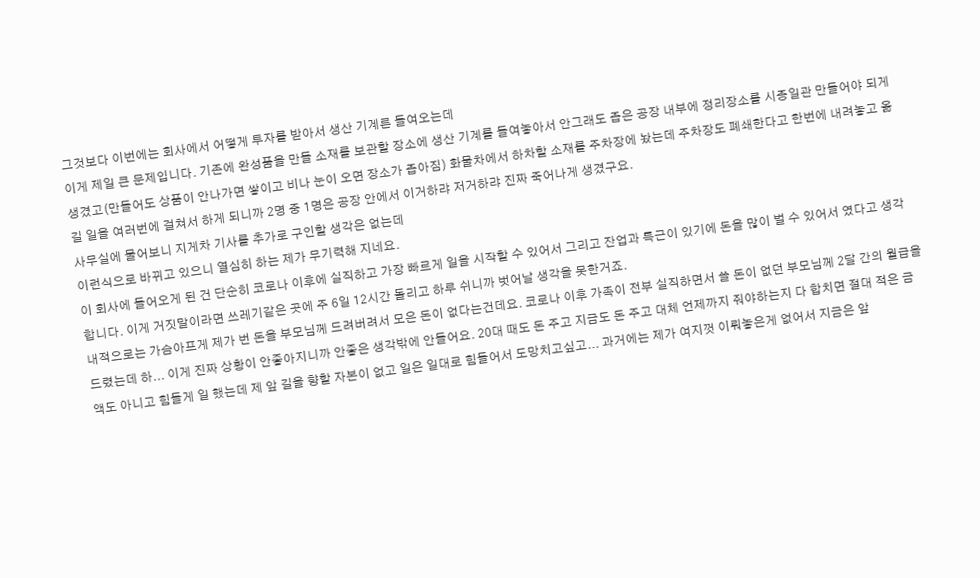그것보다 이번에는 회사에서 어떻게 투자를 받아서 생산 기계른 들여오는데
이게 제일 큰 문제입니다. 기존에 완성품을 만들 소재를 보관할 장소에 생산 기계를 들여놓아서 안그래도 좁은 공장 내부에 정리장소를 시종일관 만들어야 되게 생겼고(만들어도 상품이 안나가면 쌓이고 비나 눈이 오면 장소가 좁아짐) 화물차에서 하차할 소재를 주차장에 놨는데 주차장도 폐쇄한다고 한번에 내려놓고 옮길 일을 여러번에 걸쳐서 하게 되니까 2명 중 1명은 공장 안에서 이거하랴 저거하랴 진짜 죽어나게 생겼구요.
사무실에 물어보니 지게차 기사를 추가로 구인할 생각은 없는데
이런식으로 바뀌고 있으니 열심히 하는 제가 무기력해 지네요.
이 회사에 들어오게 된 건 단순히 코로나 이후에 실직하고 가장 빠르게 일을 시작할 수 있어서 그리고 잔업과 특근이 있기에 돈을 많이 벌 수 있어서 였다고 생각합니다. 이게 거짓말이라면 쓰레기같은 곳에 주 6일 12시간 돌리고 하루 쉬니까 벗어날 생각을 못한거죠.
내적으로는 가슴아프게 제가 번 돈을 부모님께 드려버려서 모은 돈이 없다는건데요. 코로나 이후 가족이 전부 실직하면서 쓸 돈이 없던 부모님께 2달 간의 월급을 드렸는데 하... 이게 진짜 상황이 안좋아지니까 안좋은 생각밖에 안들어요. 20대 때도 돈 주고 지금도 돈 주고 대체 언제까지 줘야하는지 다 합치면 절대 적은 금액도 아니고 힘들게 일 했는데 제 앞 길을 향할 자본이 없고 일은 일대로 힘들어서 도망치고싶고... 과거에는 제가 여지껏 이뤄놓은게 없어서 지금은 앞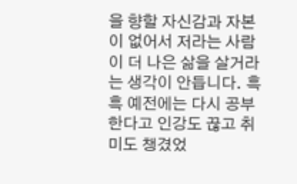을 향할 자신감과 자본이 없어서 저라는 사람이 더 나은 삶을 살거라는 생각이 안듭니다. 흑흑 예전에는 다시 공부한다고 인강도 끊고 취미도 챙겼었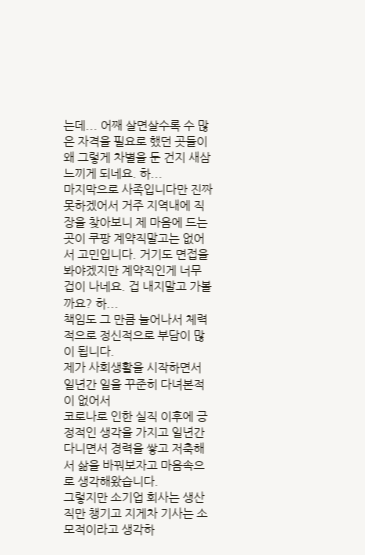는데... 어째 살면살수록 수 많은 자격을 필요로 했던 곳들이 왜 그렇게 차별을 둔 건지 새삼 느끼게 되네요. 하...
마지막으로 사족입니다만 진짜 못하겠어서 거주 지역내에 직장을 찾아보니 제 마음에 드는 곳이 쿠팡 계약직말고는 없어서 고민입니다. 거기도 면접을 봐야겠지만 계약직인게 너무 겁이 나네요. 겁 내지말고 가볼까요? 하...
책임도 그 만큼 늘어나서 체력적으로 정신적으로 부담이 많이 됩니다.
제가 사회생활을 시작하면서 일년간 일을 꾸준히 다녀본적이 없어서
코로나로 인한 실직 이후에 긍정적인 생각을 가지고 일년간 다니면서 경력을 쌓고 저축해서 삶을 바꿔보자고 마음속으로 생각해왔습니다.
그렇지만 소기업 회사는 생산직만 챙기고 지게차 기사는 소모적이라고 생각하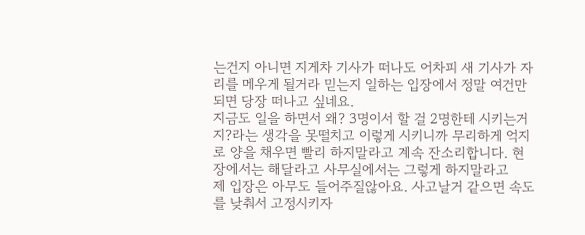는건지 아니면 지게차 기사가 떠나도 어차피 새 기사가 자리를 메우게 될거라 믿는지 일하는 입장에서 정말 여건만 되면 당장 떠나고 싶네요.
지금도 일을 하면서 왜? 3명이서 할 걸 2명한테 시키는거지?라는 생각을 못떨치고 이렇게 시키니까 무리하게 억지로 양을 채우면 빨리 하지말라고 계속 잔소리합니다. 현장에서는 해달라고 사무실에서는 그렇게 하지말라고
제 입장은 아무도 들어주질않아요. 사고날거 같으면 속도를 낮춰서 고정시키자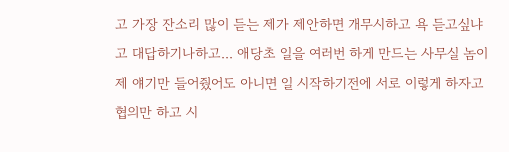고 가장 잔소리 많이 듣는 제가 제안하면 개무시하고 욕 듣고싶냐고 대답하기나하고... 애당초 일을 여러번 하게 만드는 사무실 놈이 제 얘기만 들어줬어도 아니면 일 시작하기전에 서로 이렇게 하자고 협의만 하고 시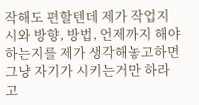작해도 편할텐데 제가 작업지시와 방향, 방법, 언제까지 해야하는지를 제가 생각해놓고하면 그냥 자기가 시키는거만 하라고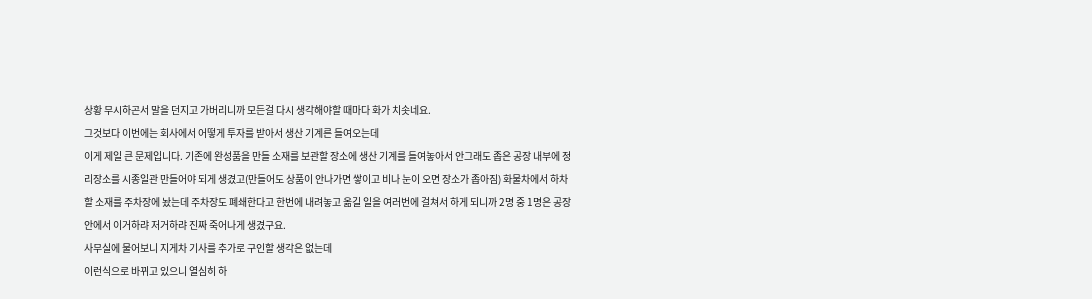상황 무시하곤서 말을 던지고 가버리니까 모든걸 다시 생각해야할 때마다 화가 치솟네요.
그것보다 이번에는 회사에서 어떻게 투자를 받아서 생산 기계른 들여오는데
이게 제일 큰 문제입니다. 기존에 완성품을 만들 소재를 보관할 장소에 생산 기계를 들여놓아서 안그래도 좁은 공장 내부에 정리장소를 시종일관 만들어야 되게 생겼고(만들어도 상품이 안나가면 쌓이고 비나 눈이 오면 장소가 좁아짐) 화물차에서 하차할 소재를 주차장에 놨는데 주차장도 폐쇄한다고 한번에 내려놓고 옮길 일을 여러번에 걸쳐서 하게 되니까 2명 중 1명은 공장 안에서 이거하랴 저거하랴 진짜 죽어나게 생겼구요.
사무실에 물어보니 지게차 기사를 추가로 구인할 생각은 없는데
이런식으로 바뀌고 있으니 열심히 하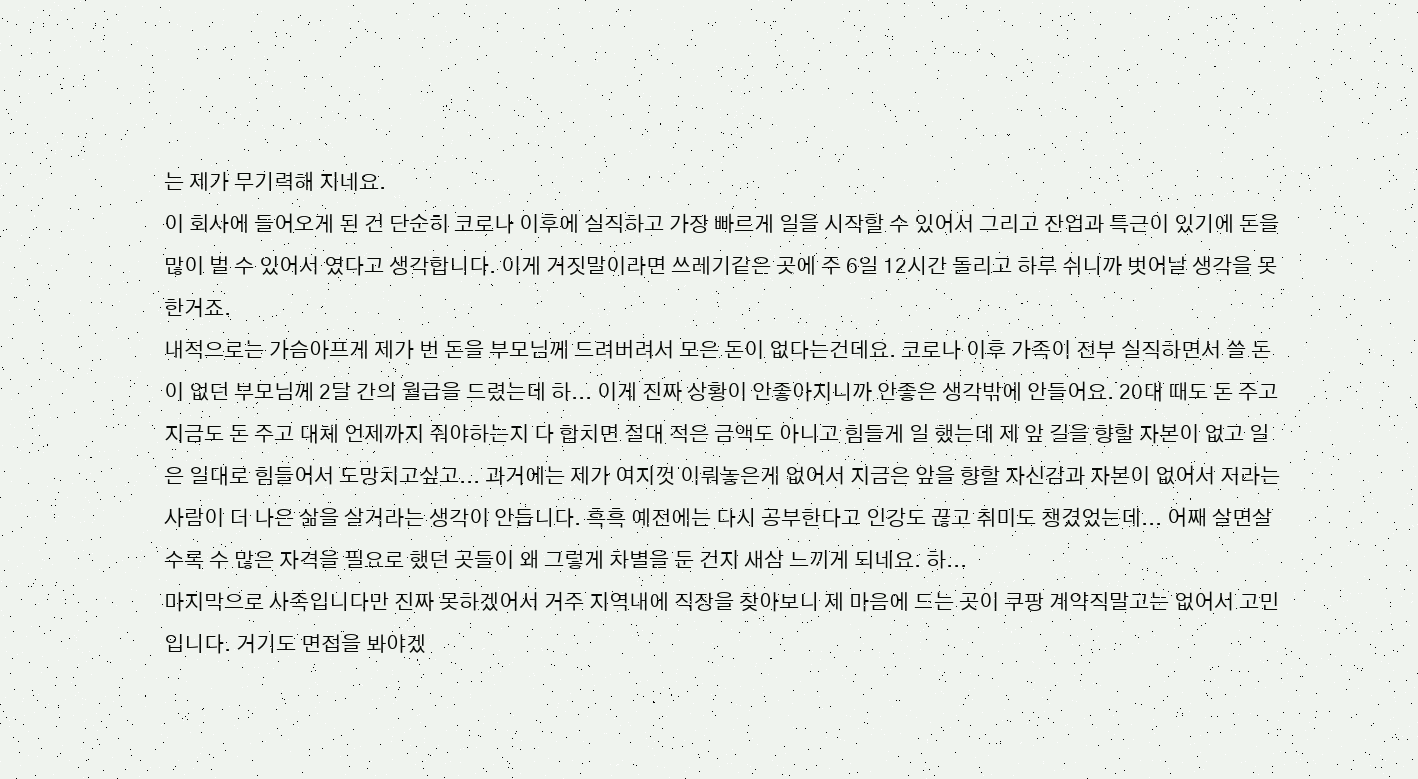는 제가 무기력해 지네요.
이 회사에 들어오게 된 건 단순히 코로나 이후에 실직하고 가장 빠르게 일을 시작할 수 있어서 그리고 잔업과 특근이 있기에 돈을 많이 벌 수 있어서 였다고 생각합니다. 이게 거짓말이라면 쓰레기같은 곳에 주 6일 12시간 돌리고 하루 쉬니까 벗어날 생각을 못한거죠.
내적으로는 가슴아프게 제가 번 돈을 부모님께 드려버려서 모은 돈이 없다는건데요. 코로나 이후 가족이 전부 실직하면서 쓸 돈이 없던 부모님께 2달 간의 월급을 드렸는데 하... 이게 진짜 상황이 안좋아지니까 안좋은 생각밖에 안들어요. 20대 때도 돈 주고 지금도 돈 주고 대체 언제까지 줘야하는지 다 합치면 절대 적은 금액도 아니고 힘들게 일 했는데 제 앞 길을 향할 자본이 없고 일은 일대로 힘들어서 도망치고싶고... 과거에는 제가 여지껏 이뤄놓은게 없어서 지금은 앞을 향할 자신감과 자본이 없어서 저라는 사람이 더 나은 삶을 살거라는 생각이 안듭니다. 흑흑 예전에는 다시 공부한다고 인강도 끊고 취미도 챙겼었는데... 어째 살면살수록 수 많은 자격을 필요로 했던 곳들이 왜 그렇게 차별을 둔 건지 새삼 느끼게 되네요. 하...
마지막으로 사족입니다만 진짜 못하겠어서 거주 지역내에 직장을 찾아보니 제 마음에 드는 곳이 쿠팡 계약직말고는 없어서 고민입니다. 거기도 면접을 봐야겠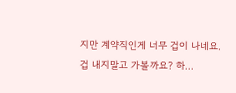지만 계약직인게 너무 겁이 나네요. 겁 내지말고 가볼까요? 하...